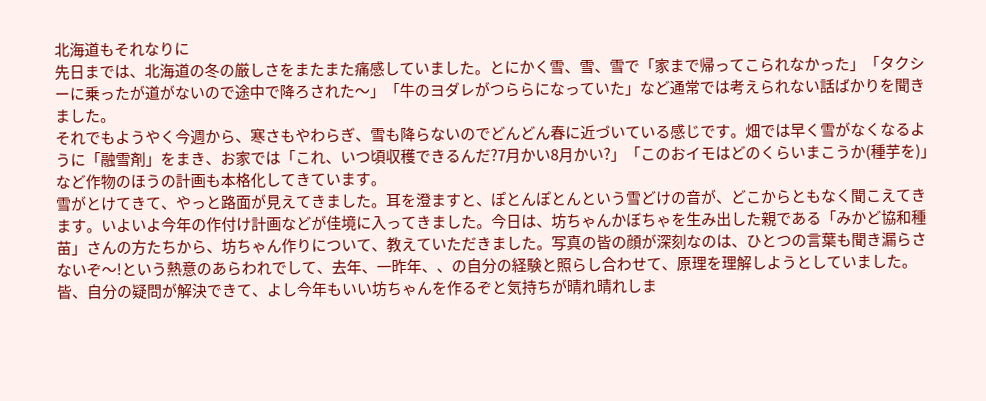北海道もそれなりに
先日までは、北海道の冬の厳しさをまたまた痛感していました。とにかく雪、雪、雪で「家まで帰ってこられなかった」「タクシーに乗ったが道がないので途中で降ろされた〜」「牛のヨダレがつららになっていた」など通常では考えられない話ばかりを聞きました。
それでもようやく今週から、寒さもやわらぎ、雪も降らないのでどんどん春に近づいている感じです。畑では早く雪がなくなるように「融雪剤」をまき、お家では「これ、いつ頃収穫できるんだ?7月かい8月かい?」「このおイモはどのくらいまこうか(種芋を)」など作物のほうの計画も本格化してきています。
雪がとけてきて、やっと路面が見えてきました。耳を澄ますと、ぽとんぽとんという雪どけの音が、どこからともなく聞こえてきます。いよいよ今年の作付け計画などが佳境に入ってきました。今日は、坊ちゃんかぼちゃを生み出した親である「みかど協和種苗」さんの方たちから、坊ちゃん作りについて、教えていただきました。写真の皆の顔が深刻なのは、ひとつの言葉も聞き漏らさないぞ〜!という熱意のあらわれでして、去年、一昨年、、の自分の経験と照らし合わせて、原理を理解しようとしていました。皆、自分の疑問が解決できて、よし今年もいい坊ちゃんを作るぞと気持ちが晴れ晴れしま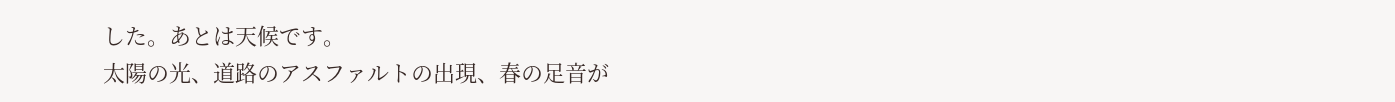した。あとは天候です。
太陽の光、道路のアスファルトの出現、春の足音が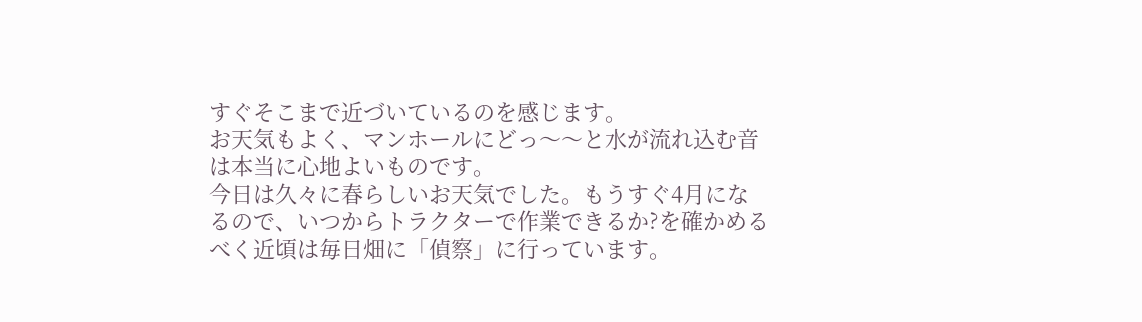すぐそこまで近づいているのを感じます。
お天気もよく、マンホールにどっ〜〜と水が流れ込む音は本当に心地よいものです。
今日は久々に春らしいお天気でした。もうすぐ4月になるので、いつからトラクターで作業できるか?を確かめるべく近頃は毎日畑に「偵察」に行っています。